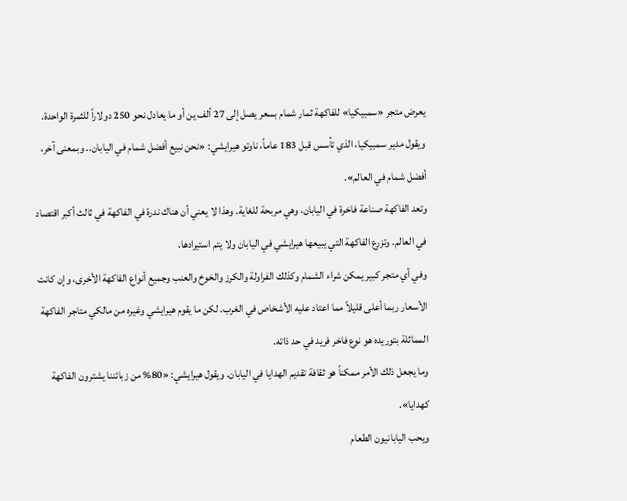يعرض متجر «سمبيكيا» للفاكهة ثمار شمام بسعر يصل إلى 27 ألف ين أو ما يعادل نحو 250 دولاراً للثمرة الواحدة.
ويقول مدير سمبيكيا، الذي تأسس قبل 183 عاماً، ناوتو هيرايشي: «نحن نبيع أفضل شمام في اليابان.. وبمعنى آخر، أفضل شمام في العالم».
وتعد الفاكهة صناعة فاخرة في اليابان، وهي مربحة للغاية. وهذا لا يعني أن هناك ندرة في الفاكهة في ثالث أكبر اقتصاد في العالم. وتزرع الفاكهة التي يبيعها هيرايشي في اليابان ولا يتم استيرادها.
وفي أي متجر كبير يمكن شراء الشمام وكذلك الفراولة والكرز والخوخ والعنب وجميع أنواع الفاكهة الأخرى، وإن كانت الأسعار ربما أعلى قليلاً مما اعتاد عليه الأشخاص في الغرب. لكن ما يقوم هيرايشي وغيره من مالكي متاجر الفاكهة المماثلة بتوريده هو نوع فاخر فريد في حد ذاته.
وما يجعل ذلك الأمر ممكناً هو ثقافة تقديم الهدايا في اليابان. ويقول هيرايشي: «80% من زبائننا يشترون الفاكهة كهدايا».
ويحب اليابانيون الطعام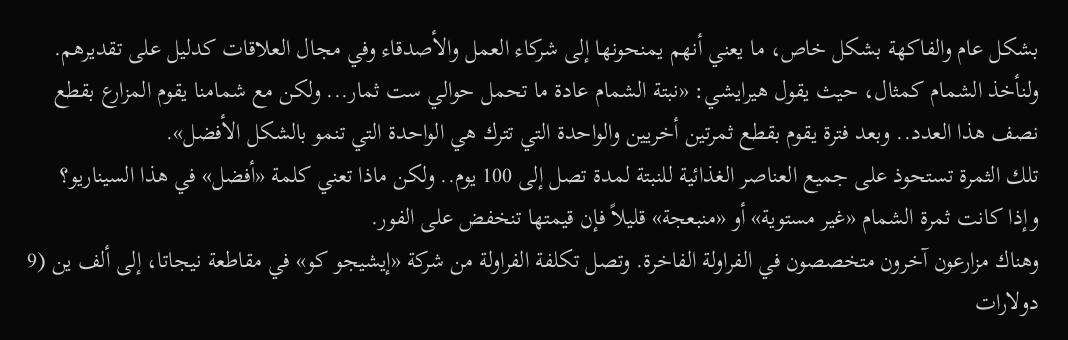بشكل عام والفاكهة بشكل خاص، ما يعني أنهم يمنحونها إلى شركاء العمل والأصدقاء وفي مجال العلاقات كدليل على تقديرهم.
ولنأخذ الشمام كمثال، حيث يقول هيرايشي: «نبتة الشمام عادة ما تحمل حوالي ست ثمار... ولكن مع شمامنا يقوم المزارع بقطع نصف هذا العدد.. وبعد فترة يقوم بقطع ثمرتين أخريين والواحدة التي تترك هي الواحدة التي تنمو بالشكل الأفضل».
تلك الثمرة تستحوذ على جميع العناصر الغذائية للنبتة لمدة تصل إلى 100 يوم.. ولكن ماذا تعني كلمة «أفضل» في هذا السيناريو؟
وإذا كانت ثمرة الشمام «غير مستوية» أو «منبعجة» قليلاً فإن قيمتها تنخفض على الفور.
وهناك مزارعون آخرون متخصصون في الفراولة الفاخرة. وتصل تكلفة الفراولة من شركة «إيشيجو كو» في مقاطعة نيجاتا، إلى ألف ين (9 دولارات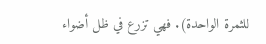للثمرة الواحدة). فهي تزرع في ظل أضواء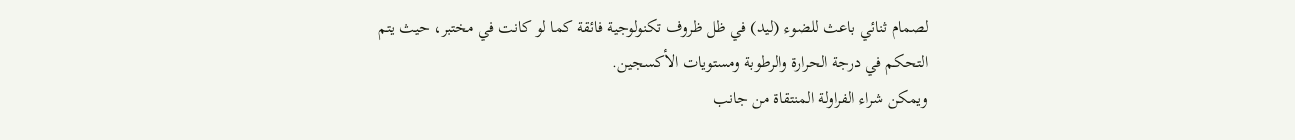لصمام ثنائي باعث للضوء (ليد) في ظل ظروف تكنولوجية فائقة كما لو كانت في مختبر، حيث يتم التحكم في درجة الحرارة والرطوبة ومستويات الأكسجين.
ويمكن شراء الفراولة المنتقاة من جانب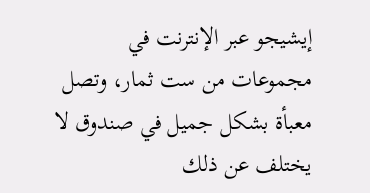إيشيجو عبر الإنترنت في مجموعات من ست ثمار، وتصل معبأة بشكل جميل في صندوق لا يختلف عن ذلك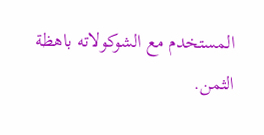المستخدم مع الشوكولاته باهظة الثمن.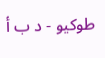طوكيو - د ب أ